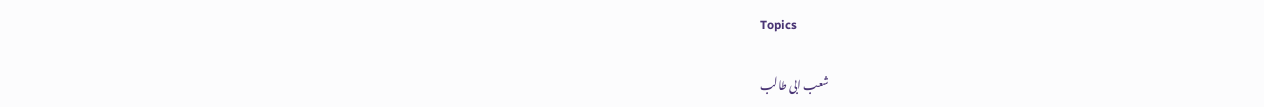Topics

شعب ابی طالب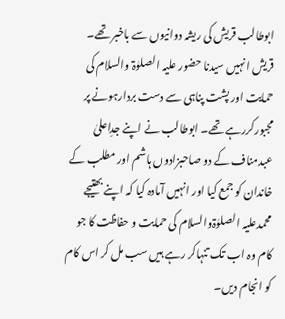ابوطالب قریش کی ریشہ دوانیوں سے باخبر تھے۔ قریش انہیں سیدنا حضور علیہ الصلوٰۃ والسلام کی حمایت اور پشت پناہی سے دست بردارہونے پر مجبورکررہے تھے۔ ابوطالب نے اپنے جدِاعلیٰ عبدمناف کے دو صاحبزادوں ہاشم اور مطلب کے خاندان کو جمع کیا اور انہیں آمادہ کیا کہ اپنے بھتیجے محمدعلیہ الصلوٰۃوالسلام کی حمایت و حفاظت کا جو کام وہ اب تک تنہاکر رہے ہیں سب مل کر اس کام کو انجام دیں۔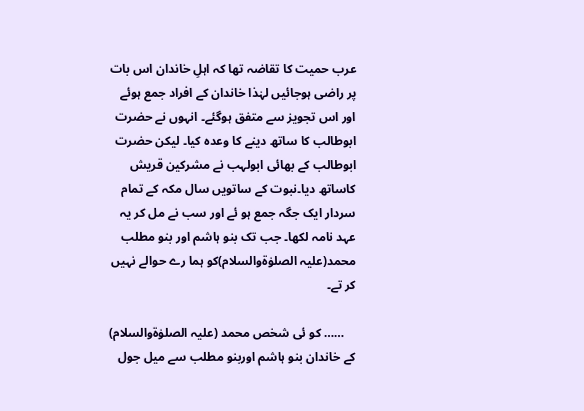عرب حمیت کا تقاضہ تھا کہ اہلِ خاندان اس بات پر راضی ہوجائیں لہٰذا خاندان کے افراد جمع ہوئے اور اس تجویز سے متفق ہوگئے۔ انہوں نے حضرت ابوطالب کا ساتھ دینے کا وعدہ کیا۔ لیکن حضرت ابوطالب کے بھائی ابولہب نے مشرکین قریش کاساتھ دیا۔نبوت کے ساتویں سال مکہ کے تمام سردار ایک جگہ جمع ہو ئے اور سب نے مل کر یہ عہد نامہ لکھا۔ جب تک بنو ہاشم اور بنو مطلب محمد(علیہ الصلوٰۃوالسلام)کو ہما رے حوالے نہیں کر تے۔

    …… کو ئی شخص محمد (علیہ الصلوٰۃوالسلام) کے خاندان بنو ہاشم اوربنو مطلب سے میل جول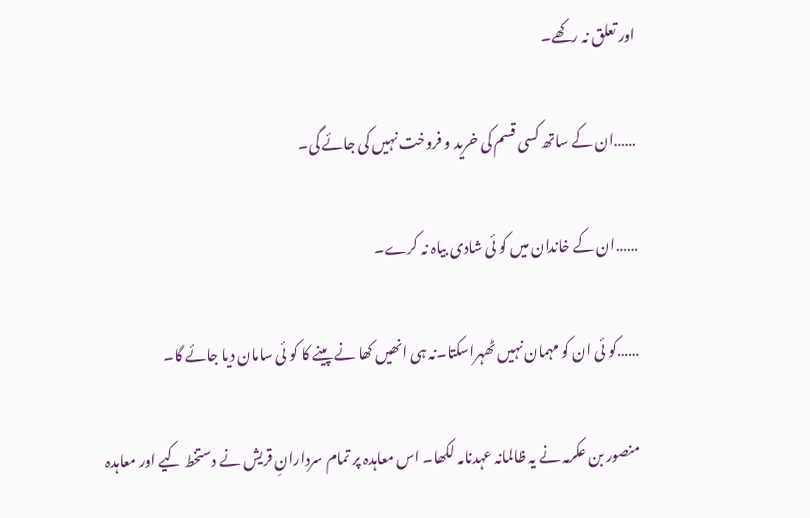اور تعلق نہ رکھے۔

……ان کے ساتھ کسی قسم کی خرید و فروخت نہیں کی جائے گی۔

……ان کے خاندان میں کو ئی شادی بیاہ نہ کرے۔

……کو ئی ان کو مہمان نہیں ٹھہراسکتا۔نہ ہی انھیں کھا نے پینے کا کو ئی سامان دیا جائے گا۔

منصور بن عکرمہ نے یہ ظالمانہ عہدنامہ لکھا۔ اس معاہدہ پر تمام سردارانِ قریش نے دستخط کیے اور معاہدہ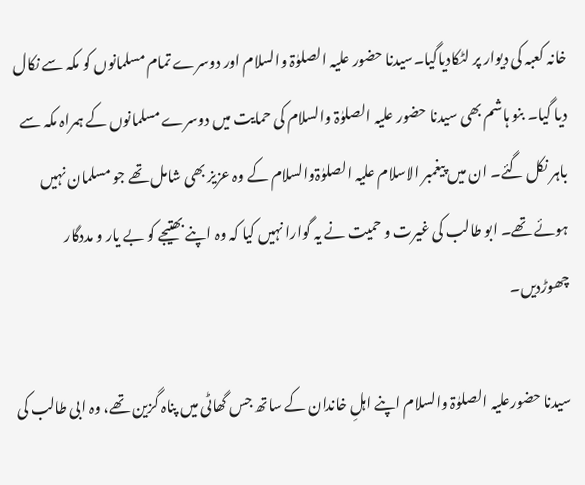خانہ کعبہ کی دیوار پر لٹکادیاگیا۔سیدنا حضور علیہ الصلوٰۃ والسلام اور دوسرے تمام مسلمانوں کو مکہ سے نکال دیا گیا۔ بنو ہاشم بھی سیدنا حضور علیہ الصلوٰۃ والسلام کی حمایت میں دوسرے مسلمانوں کے ہمراہ مکہ سے باہر نکل گئے۔ ان میں پیغمبر الاسلام علیہ الصلوٰۃوالسلام کے وہ عزیز بھی شامل تھے جو مسلمان نہیں ہوئے تھے۔ ابو طالب کی غیرت و حمیت نے یہ گوارا نہیں کیا کہ وہ اپنے بھتیجے کو بے یار و مددگار چھوڑدیں۔

سیدنا حضورعلیہ الصلوٰۃ والسلام اپنے اہلِ خاندان کے ساتھ جس گھاٹی میں پناہ گزین تھے، وہ ابی طالب کی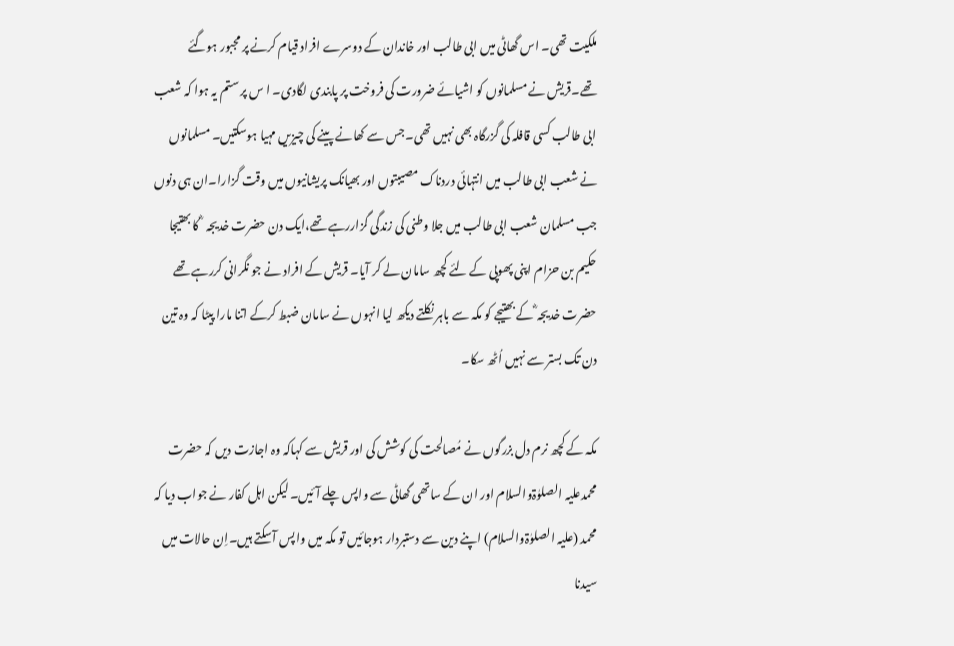ملکیت تھی۔ اس گھاٹی میں ابی طالب اور خاندان کے دوسرے افراد قیام کرنے پر مجبور ہوگئے تھے۔قریش نے مسلمانوں کو اشیائے ضرورت کی فروخت پر پابندی لگادی۔ ا س پر ستم یہ ہوا کہ شعب ابی طالب کسی قافلہ کی گزرگاہ بھی نہیں تھی۔جس سے کھانے پینے کی چیزیں مہیا ہوسکتیں۔ مسلمانوں نے شعب ابی طالب میں انتہائی دردناک مصیبتوں اور بھیانک پریشانیوں میں وقت گزارا۔ان ہی دنوں جب مسلمان شعب ابی طالب میں جلا وطنی کی زندگی گزاررہے تھے،ایک دن حضرت خدیجہ  ؓ کا بھتیجا حکیم بن حزام اپنی پھوپی کے لئے کچھ سامان لے کر آیا۔ قریش کے افراد نے جو نگرانی کررہے تھے حضرت خدیجہ ؓ کے بھتیجے کو مکہ سے باہر نکلتے دیکھ لیا انہوں نے سامان ضبط کرکے اتنا مارا پیٹا کہ وہ تین دن تک بستر سے نہیں اُٹھ سکا۔

مکہ کے کچھ نرم دل بزرگوں نے مُصالحت کی کوشش کی اور قریش سے کہاکہ وہ اجازت دیں کہ حضرت محمدعلیہ الصلوٰۃوالسلام اور ان کے ساتھی گھاٹی سے واپس چلے آئیں۔ لیکن اہل کفار نے جواب دیا کہ محمد (علیہ الصلوٰۃوالسلام) اپنے دین سے دستبردار ہوجائیں تو مکہ میں واپس آسکتے ہیں۔اِن حالات میں سیدنا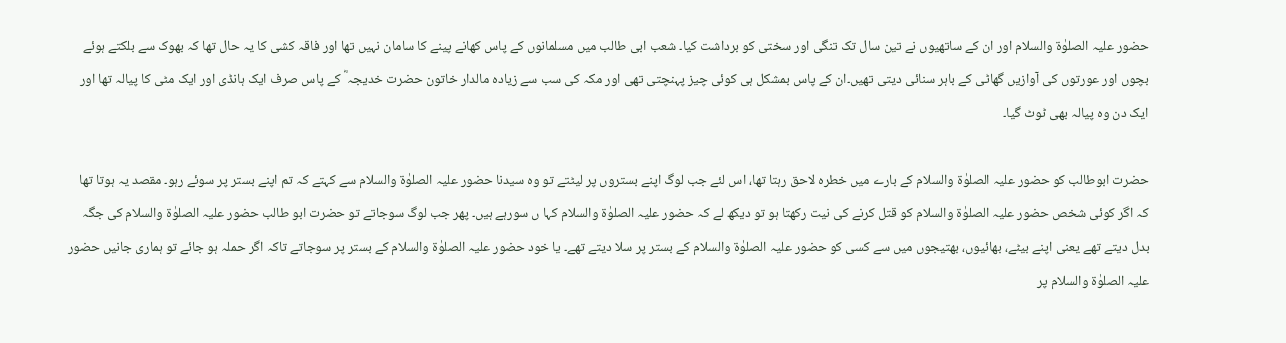حضور علیہ الصلوٰۃ والسلام اور ان کے ساتھیوں نے تین سال تک تنگی اور سختی کو برداشت کیا۔ شعب ابی طالب میں مسلمانوں کے پاس کھانے پینے کا سامان نہیں تھا اور فاقہ کشی کا یہ حال تھا کہ بھوک سے بلکتے ہوئے بچوں اور عورتوں کی آوازیں گھاٹی کے باہر سنائی دیتی تھیں۔ان کے پاس بمشکل ہی کوئی چیز پہنچتی تھی اور مکہ کی سب سے زیادہ مالدار خاتون حضرت خدیجہ ؓ کے پاس صرف ایک ہانڈی اور ایک مٹی کا پیالہ تھا اور ایک دن وہ پیالہ بھی ٹوٹ گیا۔

حضرت ابوطالب کو حضور علیہ الصلوٰۃ والسلام کے بارے میں خطرہ لاحق رہتا تھا، اس لئے جب لوگ اپنے بستروں پر لیٹتے تو وہ سیدنا حضور علیہ الصلوٰۃ والسلام سے کہتے کہ تم اپنے بستر پر سوئے رہو۔ مقصد یہ ہوتا تھا کہ اگر کوئی شخص حضور علیہ الصلوٰۃ والسلام کو قتل کرنے کی نیت رکھتا ہو تو دیکھ لے کہ حضور علیہ الصلوٰۃ والسلام کہا ں سورہے ہیں۔ پھر جب لوگ سوجاتے تو حضرت ابو طالب حضور علیہ الصلوٰۃ والسلام کی جگہ بدل دیتے تھے یعنی اپنے بیٹے، بھائیوں، بھتیجوں میں سے کسی کو حضور علیہ الصلوٰۃ والسلام کے بستر پر سلا دیتے تھے۔ یا خود حضور علیہ الصلوٰۃ والسلام کے بستر پر سوجاتے تاکہ اگر حملہ ہو جائے تو ہماری جانیں حضور علیہ الصلوٰۃ والسلام پر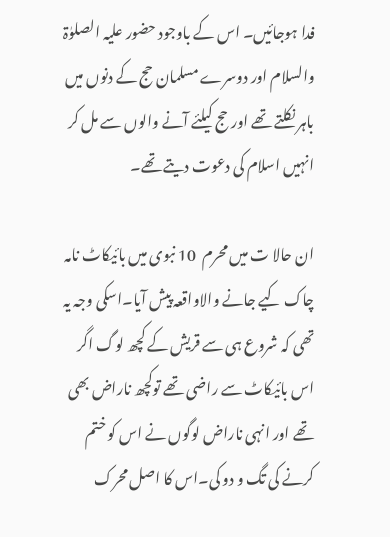فدا ہوجائیں۔ اس کے باوجود حضور علیہ الصلوٰۃ والسلام اور دوسرے مسلمان حج کے دنوں میں باہر نکلتے تھے اور حج کیلئے آنے والوں سے مل کر انہیں اسلام کی دعوت دیتے تھے۔

ان حالا ت میں محرم  10 نبوی میں بائیکاٹ نامہ چاک کیے جانے والاواقعہ پیش آیا۔اسکی وجہ یہ تھی کہ شروع ہی سے قریش کے کچھ لوگ اگر اس بائیکاٹ سے راضی تھے توکچھ ناراض بھی تھے اور انہی ناراض لوگوں نے اس کو ختم کرنے کی تگ و دو کی۔اس کا اصل محرک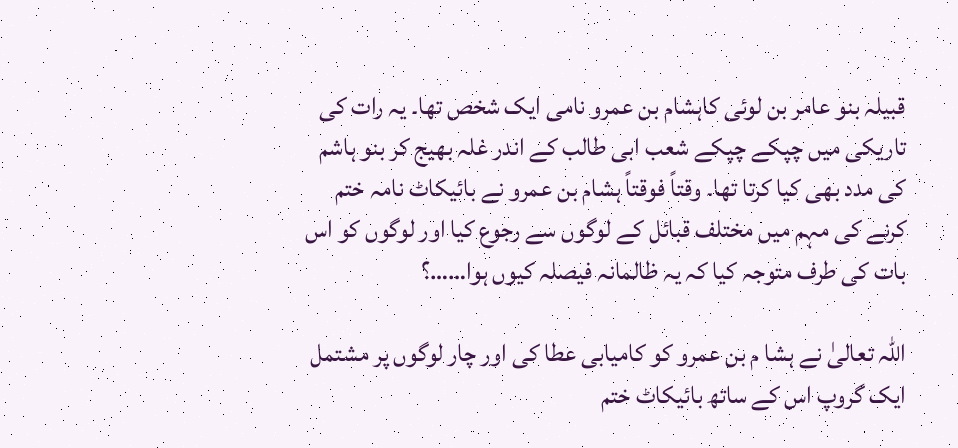قبیلہ بنو عامر بن لوئی کاہشام بن عمرو نامی ایک شخص تھا۔ یہ رات کی تاریکی میں چپکے چپکے شعب ابی طالب کے اندر غلہ بھیج کر بنو ہاشم کی مدد بھی کیا کرتا تھا۔ وقتاً فوقتاً ہشام بن عمرو نے بائیکاٹ نامہ ختم کرنے کی مہم میں مختلف قبائل کے لوگوں سے رجوع کیا اور لوگوں کو اس بات کی طرف متوجہ کیا کہ یہ ظالمانہ فیصلہ کیوں ہوا……؟

اللہ تعالیٰ نے ہشا م بن عمرو کو کامیابی عطا کی اور چار لوگوں پر مشتمل ایک گروپ اس کے ساتھ بائیکاٹ ختم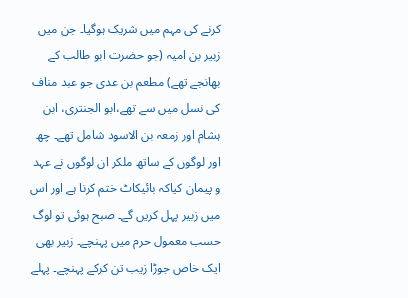کرنے کی مہم میں شریک ہوگیا۔ جن میں زبیر بن امیہ (جو حضرت ابو طالب کے بھانجے تھے) مطعم بن عدی جو عبد مناف کی نسل میں سے تھے،ابو الجنتری، ابن ہشام اور زمعہ بن الاسود شامل تھے۔ چھ اور لوگوں کے ساتھ ملکر ان لوگوں نے عہد و پیمان کیاکہ بائیکاٹ ختم کرنا ہے اور اس میں زبیر پہل کریں گے۔ صبح ہوئی تو لوگ حسب معمول حرم میں پہنچے۔ زبیر بھی ایک خاص جوڑا زیب تن کرکے پہنچے۔ پہلے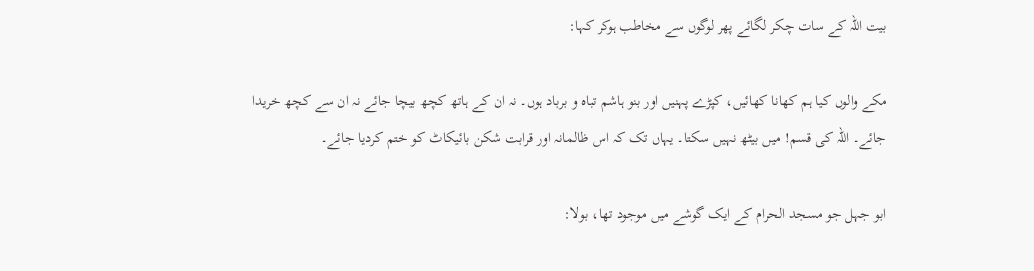بیت اللہ کے سات چکر لگائے پھر لوگوں سے مخاطب ہوکر کہا:

مکے والوں کیا ہم کھانا کھائیں، کپڑے پہنیں اور بنو ہاشم تباہ و برباد ہوں۔ نہ ان کے ہاتھ کچھ بیچا جائے نہ ان سے کچھ خریدا جائے۔ اللہ کی قسم! میں بیٹھ نہیں سکتا۔ یہاں تک کہ اس ظالمانہ اور قرابت شکن بائیکاٹ کو ختم کردیا جائے۔

ابو جہل جو مسجد الحرام کے ایک گوشے میں موجود تھا، بولا: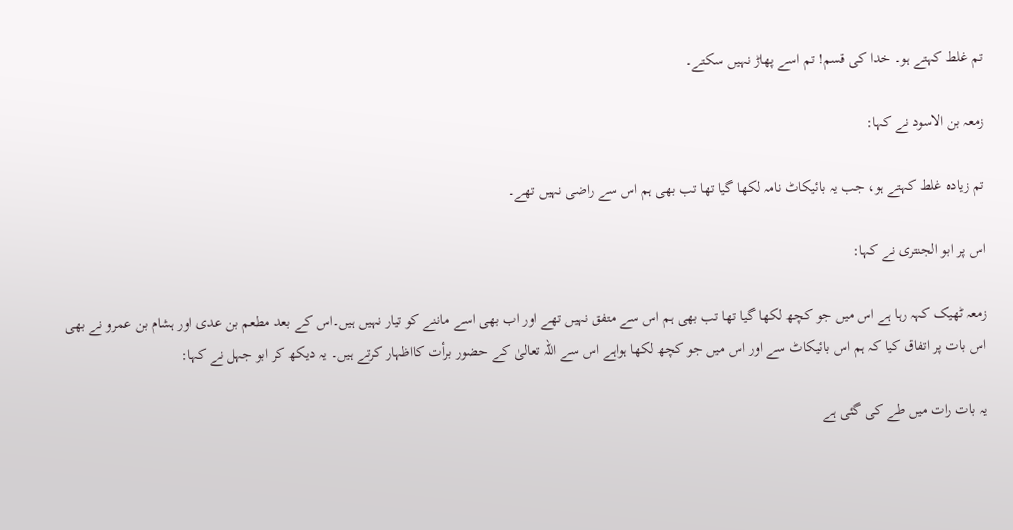تم غلط کہتے ہو۔ خدا کی قسم! تم اسے پھاڑ نہیں سکتے۔

زمعہ بن الاسود نے کہا:

تم زیادہ غلط کہتے ہو، جب یہ بائیکاٹ نامہ لکھا گیا تھا تب بھی ہم اس سے راضی نہیں تھے۔

اس پر ابو الجنتری نے کہا:

زمعہ ٹھیک کہہ رہا ہے اس میں جو کچھ لکھا گیا تھا تب بھی ہم اس سے متفق نہیں تھے اور اب بھی اسے ماننے کو تیار نہیں ہیں۔اس کے بعد مطعم بن عدی اور ہشام بن عمرو نے بھی اس بات پر اتفاق کیا کہ ہم اس بائیکاٹ سے اور اس میں جو کچھ لکھا ہواہے اس سے اللہ تعالیٰ کے حضور برأت کااظہار کرتے ہیں۔ یہ دیکھ کر ابو جہل نے کہا:

یہ بات رات میں طے کی گئی ہے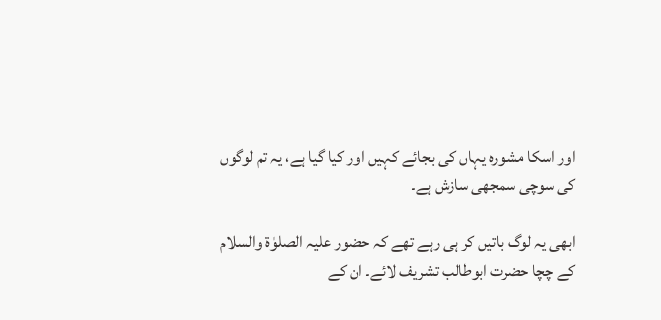اور اسکا مشورہ یہاں کی بجائے کہیں اور کیا گیا ہے، یہ تم لوگوں کی سوچی سمجھی سازش ہے۔

ابھی یہ لوگ باتیں کر ہی رہے تھے کہ حضور علیہ الصلوٰۃ والسلام کے چچا حضرت ابوطالب تشریف لائے۔ ان کے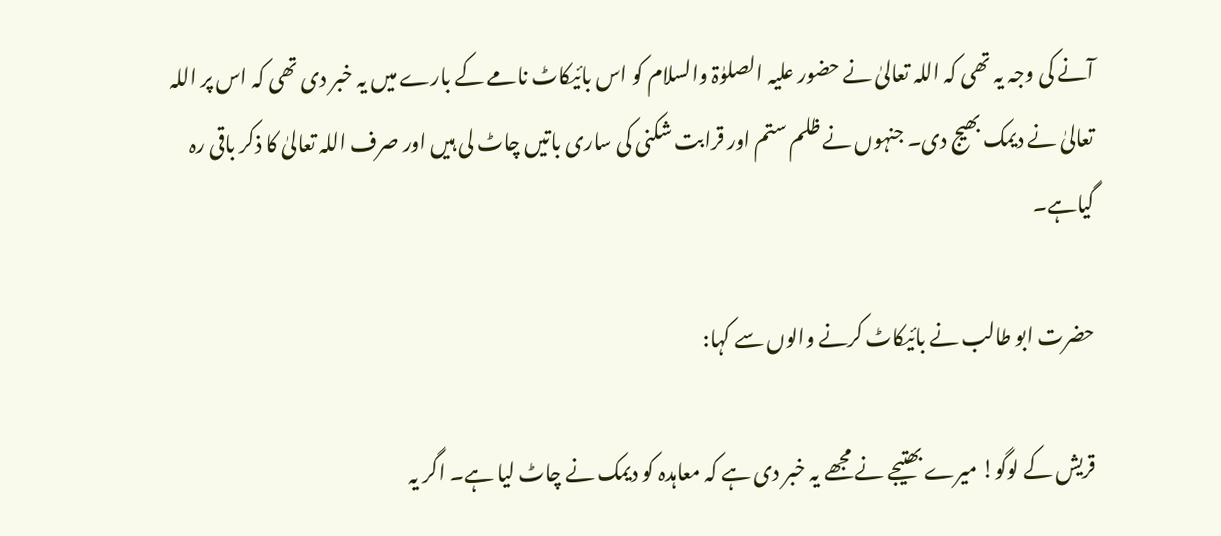آنے کی وجہ یہ تھی کہ اللہ تعالیٰ نے حضور علیہ الصلوٰۃ والسلام کو اس بائیکاٹ نامے کے بارے میں یہ خبر دی تھی کہ اس پر اللہ تعالیٰ نے دیمک بھیج دی۔ جنہوں نے ظلم ستم اور قرابت شکنی کی ساری باتیں چاٹ لی ہیں اور صرف اللہ تعالیٰ کا ذکر باقی رہ گیاہے۔

حضرت ابو طالب نے بائیکاٹ کرنے والوں سے کہا:

قریش کے لوگو! میرے بھتیجے نے مجھے یہ خبر دی ہے کہ معاہدہ کو دیمک نے چاٹ لیا ہے۔ اگر یہ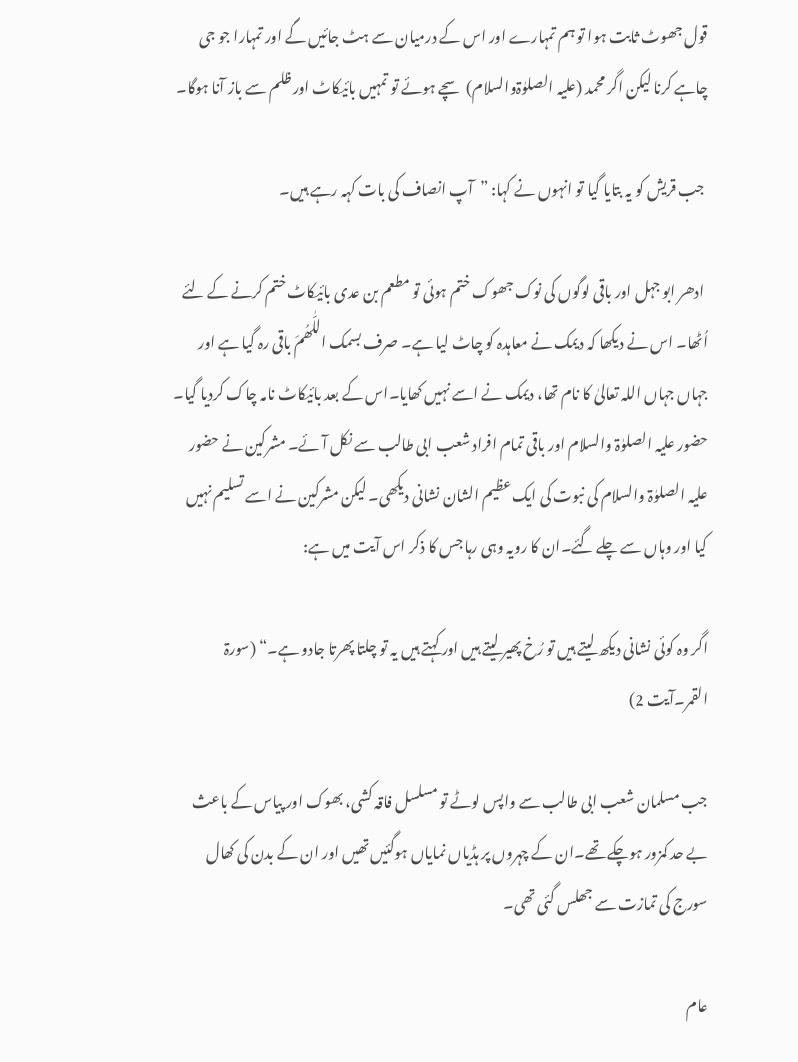قول جھوٹ ثابت ہوا تو ہم تمہارے اور اس کے درمیان سے ہٹ جائیں گے اور تمہارا جو جی چاہے کرنا لیکن اگر محمد (علیہ الصلوٰۃوالسلام) سچے ہوئے تو تمہیں بائیکاٹ اور ظلم سے باز آنا ہوگا۔

 جب قریش کو یہ بتایا گیا تو انہوں نے کہا: ”آپ انصاف کی بات کہہ رہے ہیں۔

 ادھر ابو جہل اور باقی لوگوں کی نوک جھوک ختم ہوئی تو مطعم بن عدی بائیکاٹ ختم کرنے کے لئے اُٹھا۔ اس نے دیکھا کہ دیمک نے معاہدہ کو چاٹ لیا ہے۔ صرف بسمک اللّٰھُمَ باقی رہ گیا ہے اور جہاں جہاں اللہ تعالیٰ کا نام تھا، دیمک نے اسے نہیں کھایا۔اس کے بعد بائیکاٹ نامہ چاک کردیا گیا۔ حضور علیہ الصلوٰۃ والسلام اور باقی تمام افراد شعب ابی طالب سے نکل آئے۔ مشرکین نے حضور علیہ الصلوٰۃ والسلام کی نبوت کی ایک عظیم الشان نشانی دیکھی۔ لیکن مشرکین نے اسے تسلیم نہیں کیا اور وہاں سے چلے گئے۔ان کا رویہ وہی رہا جس کا ذکر اس آیت میں ہے:

اگر وہ کوئی نشانی دیکھ لیتے ہیں تو رُخ پھیر لیتے ہیں اور کہتے ہیں یہ تو چلتا پھرتا جادو ہے۔“ (سورۃ القمر۔آیت 2)

جب مسلمان شعب ابی طالب سے واپس لوٹے تو مسلسل فاقہ کشی، بھوک اور پیاس کے باعث بے حد کمزور ہوچکے تھے۔ان کے چہروں پر ہڈیاں نمایاں ہوگئیں تھیں اور ان کے بدن کی کھال سورج کی تمازت سے جھلس گئی تھی۔

عام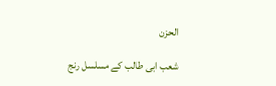الحزن

شعب ابی طالب کے مسلسل رنج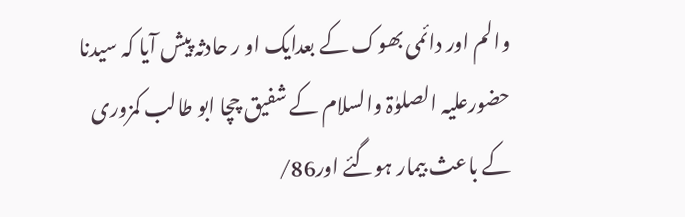والم اور دائمی بھوک کے بعدایک او ر حادثہ پیش آیا کہ سیدنا حضورعلیہ الصلوٰۃ والسلام کے شفیق چچا ابو طالب کمزوری کے باعث بیمار ہوگئے اور86/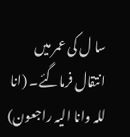سا ل کی عمر میں انتقال فرماگئے۔ (انا للہ وانا الیہ راجعون)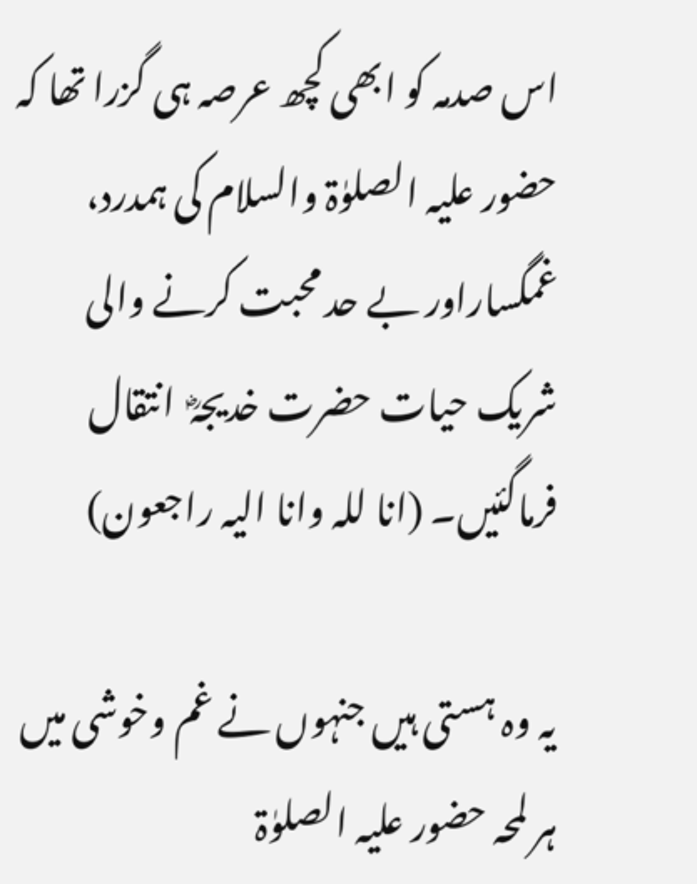اس صدمہ کو ابھی کچھ عرصہ ہی گزرا تھا کہ حضور علیہ الصلوٰۃ والسلام کی ہمدرد، غمگساراور بے حد محبت کرنے والی شریک حیات حضرت خدیجہؓ  انتقال فرماگئیں۔ (انا للہ وانا الیہ راجعون)

یہ وہ ہستی ہیں جنہوں نے غم وخوشی میں ہر لمحہ حضور علیہ الصلوٰۃ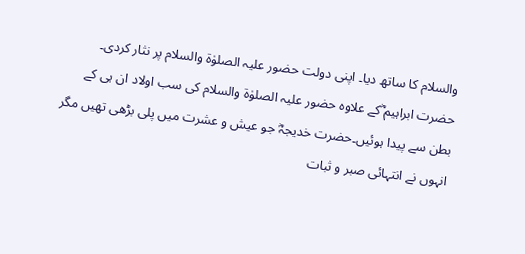والسلام کا ساتھ دیا۔ اپنی دولت حضور علیہ الصلوٰۃ والسلام پر نثار کردی۔ حضرت ابراہیم ؓکے علاوہ حضور علیہ الصلوٰۃ والسلام کی سب اولاد ان ہی کے         بطن سے پیدا ہوئیں۔حضرت خدیجہؓ جو عیش و عشرت میں پلی بڑھی تھیں مگر انہوں نے انتہائی صبر و ثبات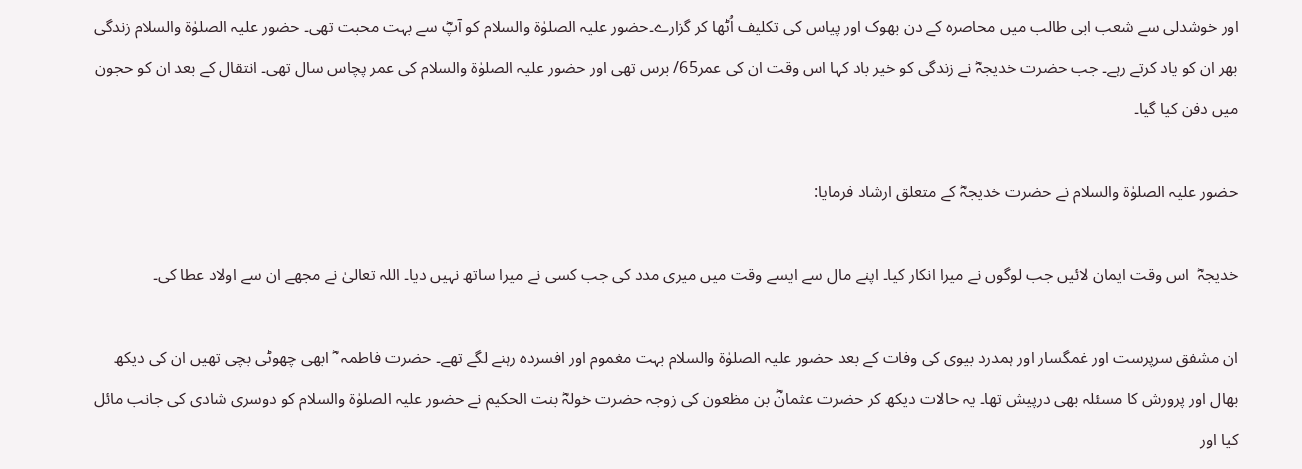اور خوشدلی سے شعب ابی طالب میں محاصرہ کے دن بھوک اور پیاس کی تکلیف اُٹھا کر گزارے۔حضور علیہ الصلوٰۃ والسلام کو آپؓ سے بہت محبت تھی۔ حضور علیہ الصلوٰۃ والسلام زندگی بھر ان کو یاد کرتے رہے۔ جب حضرت خدیجہؓ نے زندگی کو خیر باد کہا اس وقت ان کی عمر65/ برس تھی اور حضور علیہ الصلوٰۃ والسلام کی عمر پچاس سال تھی۔ انتقال کے بعد ان کو حجون میں دفن کیا گیا۔

حضور علیہ الصلوٰۃ والسلام نے حضرت خدیجہؓ کے متعلق ارشاد فرمایا:

خدیجہؓ  اس وقت ایمان لائیں جب لوگوں نے میرا انکار کیا۔ اپنے مال سے ایسے وقت میں میری مدد کی جب کسی نے میرا ساتھ نہیں دیا۔ اللہ تعالیٰ نے مجھے ان سے اولاد عطا کی۔

ان مشفق سرپرست اور غمگسار اور ہمدرد بیوی کی وفات کے بعد حضور علیہ الصلوٰۃ والسلام بہت مغموم اور افسردہ رہنے لگے تھے۔ حضرت فاطمہ  ؓ ابھی چھوٹی بچی تھیں ان کی دیکھ بھال اور پرورش کا مسئلہ بھی درپیش تھا۔ یہ حالات دیکھ کر حضرت عثمانؓ بن مظعون کی زوجہ حضرت خولہؓ بنت الحکیم نے حضور علیہ الصلوٰۃ والسلام کو دوسری شادی کی جانب مائل کیا اور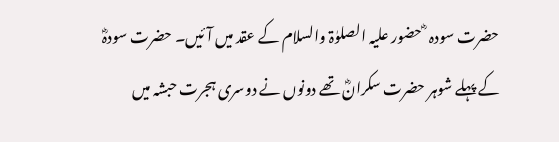حضرت سودہ  ؓ حضور علیہ الصلوٰۃ والسلام کے عقد میں آئیں۔ حضرت سودہؓ کے پہلے شوہر حضرت سکرانؓ تھے دونوں نے دوسری ہجرت حبشہ میں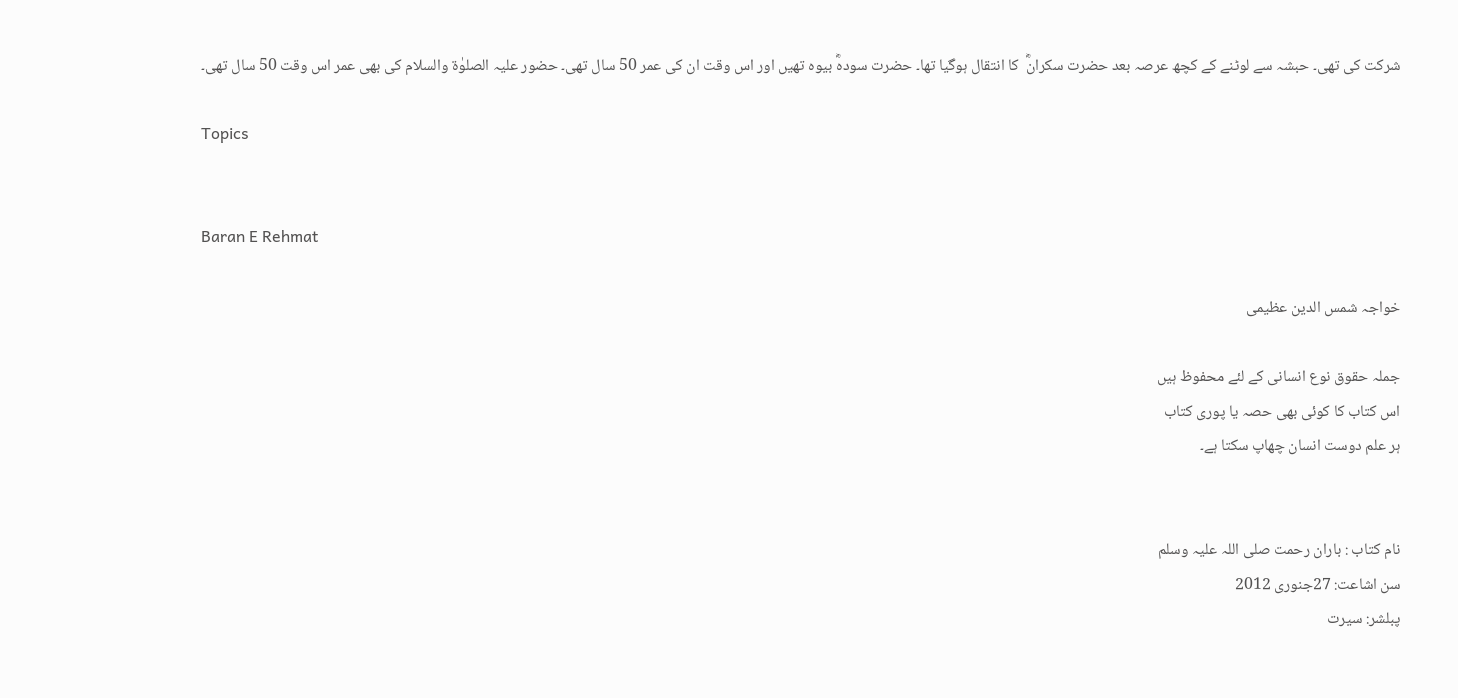شرکت کی تھی۔ حبشہ سے لوٹنے کے کچھ عرصہ بعد حضرت سکرانؓ  کا انتقال ہوگیا تھا۔ حضرت سودہؓ بیوہ تھیں اور اس وقت ان کی عمر 50 سال تھی۔ حضور علیہ الصلوٰۃ والسلام کی بھی عمر اس وقت 50 سال تھی۔

Topics


Baran E Rehmat

خواجہ شمس الدین عظیمی

جملہ حقوق نوع انسانی کے لئے محفوظ ہیں
اس کتاب کا کوئی بھی حصہ یا پوری کتاب
ہر علم دوست انسان چھاپ سکتا ہے۔


نام کتاب : باران رحمت صلی اللہ علیہ وسلم
سن اشاعت: 27جنوری 2012
پبلشر: سیرت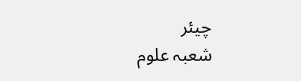چیئر
شعبہ علوم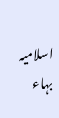اسلامیہ
بہاء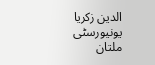الدین زکریا یونیورسٹی ملتان